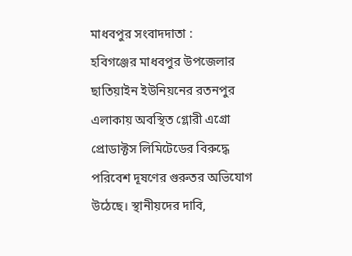মাধবপুর সংবাদদাতা :
হবিগঞ্জের মাধবপুর উপজেলার ছাতিয়াইন ইউনিয়নের রতনপুর এলাকায় অবস্থিত গ্লোরী এগ্রো প্রোডাক্টস লিমিটেডের বিরুদ্ধে পরিবেশ দূষণের গুরুতর অভিযোগ উঠেছে। স্থানীয়দের দাবি,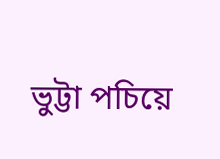ভুট্টা পচিয়ে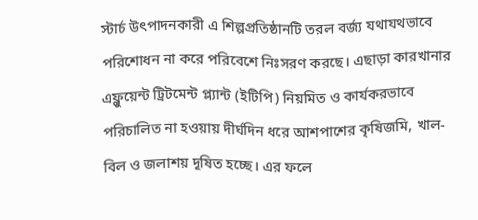স্টার্চ উৎপাদনকারী এ শিল্পপ্রতিষ্ঠানটি তরল বর্জ্য যথাযথভাবে পরিশোধন না করে পরিবেশে নিঃসরণ করছে। এছাড়া কারখানার এফ্লুয়েন্ট ট্রিটমেন্ট প্ল্যান্ট (ইটিপি) নিয়মিত ও কার্যকরভাবে পরিচালিত না হওয়ায় দীর্ঘদিন ধরে আশপাশের কৃষিজমি, খাল-বিল ও জলাশয় দূষিত হচ্ছে। এর ফলে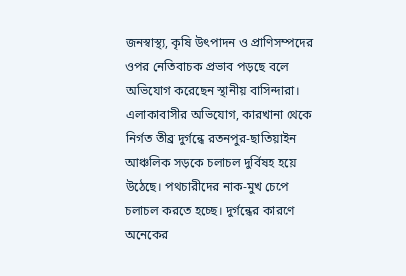জনস্বাস্থ্য, কৃষি উৎপাদন ও প্রাণিসম্পদের ওপর নেতিবাচক প্রভাব পড়ছে বলে অভিযোগ করেছেন স্থানীয় বাসিন্দারা।
এলাকাবাসীর অভিযোগ, কারখানা থেকে নির্গত তীব্র দুর্গন্ধে রতনপুর-ছাতিয়াইন আঞ্চলিক সড়কে চলাচল দুর্বিষহ হয়ে উঠেছে। পথচারীদের নাক-মুখ চেপে চলাচল করতে হচ্ছে। দুর্গন্ধের কারণে অনেকের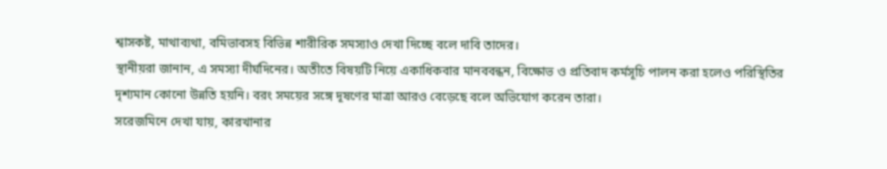শ্বাসকষ্ট, মাথাব্যথা, বমিভাবসহ বিভিন্ন শারীরিক সমস্যাও দেখা দিচ্ছে বলে দাবি তাদের।
স্থানীয়রা জানান, এ সমস্যা দীর্ঘদিনের। অতীতে বিষয়টি নিয়ে একাধিকবার মানববন্ধন, বিক্ষোভ ও প্রতিবাদ কর্মসূচি পালন করা হলেও পরিস্থিতির দৃশ্যমান কোনো উন্নতি হয়নি। বরং সময়ের সঙ্গে দূষণের মাত্রা আরও বেড়েছে বলে অভিযোগ করেন তারা।
সরেজমিনে দেখা যায়, কারখানার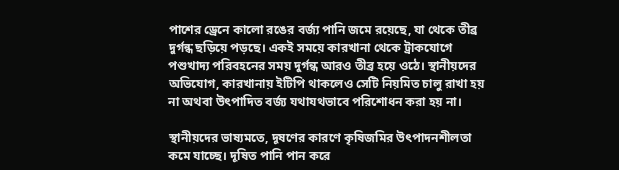পাশের ড্রেনে কালো রঙের বর্জ্য পানি জমে রয়েছে, যা থেকে তীব্র দুর্গন্ধ ছড়িয়ে পড়ছে। একই সময়ে কারখানা থেকে ট্রাকযোগে পশুখাদ্য পরিবহনের সময় দুর্গন্ধ আরও তীব্র হয়ে ওঠে। স্থানীয়দের অভিযোগ, কারখানায় ইটিপি থাকলেও সেটি নিয়মিত চালু রাখা হয় না অথবা উৎপাদিত বর্জ্য যথাযথভাবে পরিশোধন করা হয় না।

স্থানীয়দের ভাষ্যমতে, দূষণের কারণে কৃষিজমির উৎপাদনশীলতা কমে যাচ্ছে। দূষিত পানি পান করে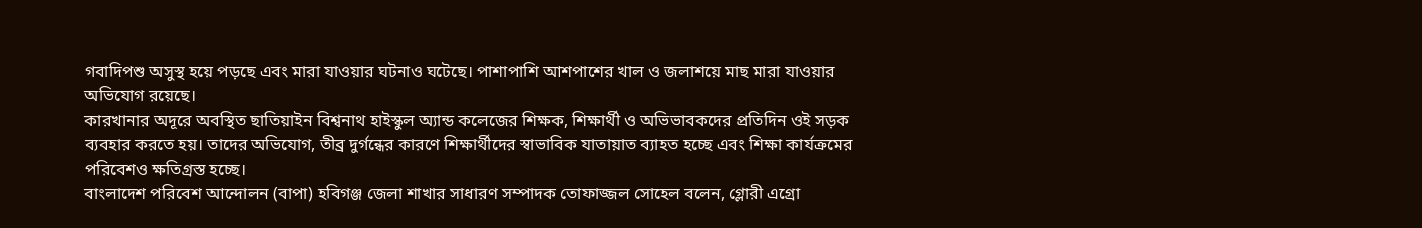গবাদিপশু অসুস্থ হয়ে পড়ছে এবং মারা যাওয়ার ঘটনাও ঘটেছে। পাশাপাশি আশপাশের খাল ও জলাশয়ে মাছ মারা যাওয়ার অভিযোগ রয়েছে।
কারখানার অদূরে অবস্থিত ছাতিয়াইন বিশ্বনাথ হাইস্কুল অ্যান্ড কলেজের শিক্ষক, শিক্ষার্থী ও অভিভাবকদের প্রতিদিন ওই সড়ক ব্যবহার করতে হয়। তাদের অভিযোগ, তীব্র দুর্গন্ধের কারণে শিক্ষার্থীদের স্বাভাবিক যাতায়াত ব্যাহত হচ্ছে এবং শিক্ষা কার্যক্রমের পরিবেশও ক্ষতিগ্রস্ত হচ্ছে।
বাংলাদেশ পরিবেশ আন্দোলন (বাপা) হবিগঞ্জ জেলা শাখার সাধারণ সম্পাদক তোফাজ্জল সোহেল বলেন, গ্লোরী এগ্রো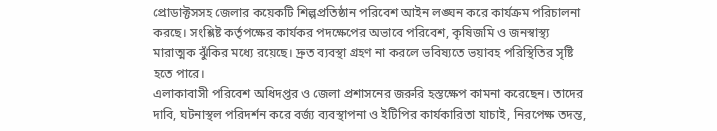প্রোডাক্টসসহ জেলার কয়েকটি শিল্পপ্রতিষ্ঠান পরিবেশ আইন লঙ্ঘন করে কার্যক্রম পরিচালনা করছে। সংশ্লিষ্ট কর্তৃপক্ষের কার্যকর পদক্ষেপের অভাবে পরিবেশ, কৃষিজমি ও জনস্বাস্থ্য মারাত্মক ঝুঁকির মধ্যে রয়েছে। দ্রুত ব্যবস্থা গ্রহণ না করলে ভবিষ্যতে ভয়াবহ পরিস্থিতির সৃষ্টি হতে পারে।
এলাকাবাসী পরিবেশ অধিদপ্তর ও জেলা প্রশাসনের জরুরি হস্তক্ষেপ কামনা করেছেন। তাদের দাবি, ঘটনাস্থল পরিদর্শন করে বর্জ্য ব্যবস্থাপনা ও ইটিপির কার্যকারিতা যাচাই, নিরপেক্ষ তদন্ত,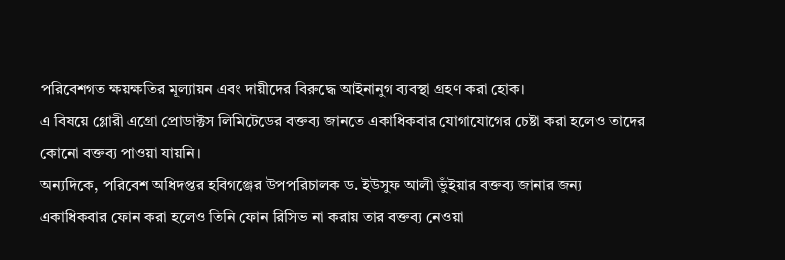পরিবেশগত ক্ষয়ক্ষতির মূল্যায়ন এবং দায়ীদের বিরুদ্ধে আইনানুগ ব্যবস্থা গ্রহণ করা হোক।
এ বিষয়ে গ্লোরী এগ্রো প্রোডাক্টস লিমিটেডের বক্তব্য জানতে একাধিকবার যোগাযোগের চেষ্টা করা হলেও তাদের কোনো বক্তব্য পাওয়া যায়নি।
অন্যদিকে, পরিবেশ অধিদপ্তর হবিগঞ্জের উপপরিচালক ড. ইউসুফ আলী ভুঁইয়ার বক্তব্য জানার জন্য একাধিকবার ফোন করা হলেও তিনি ফোন রিসিভ না করায় তার বক্তব্য নেওয়া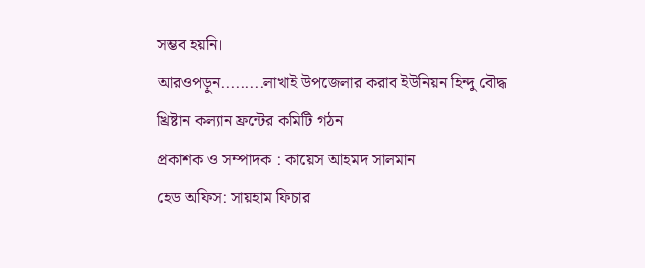সম্ভব হয়নি।
আরওপড়ুন.........লাখাই উপজেলার করাব ইউনিয়ন হিন্দু বৌদ্ধ খ্রিষ্টান কল্যান ফ্রন্টের কমিটি গঠন
প্রকাশক ও সম্পাদক : কায়েস আহমদ সালমান
হেড অফিস: সায়হাম ফিচার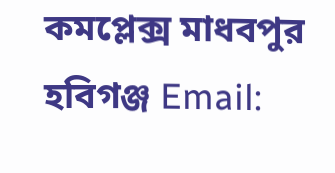কমপ্লেক্স মাধবপুর হবিগঞ্জ Email: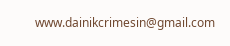www.dainikcrimesin@gmail.com